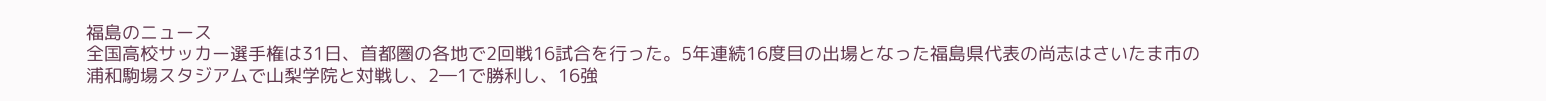福島のニュース
全国高校サッカー選手権は31日、首都圏の各地で2回戦16試合を行った。5年連続16度目の出場となった福島県代表の尚志はさいたま市の浦和駒場スタジアムで山梨学院と対戦し、2―1で勝利し、16強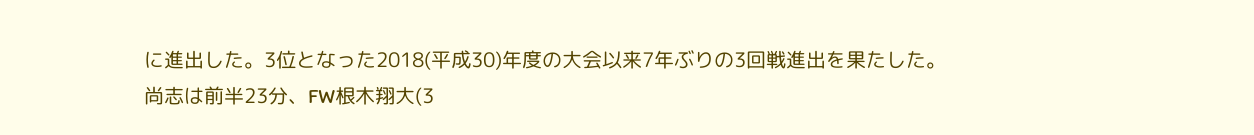に進出した。3位となった2018(平成30)年度の大会以来7年ぶりの3回戦進出を果たした。
尚志は前半23分、FW根木翔大(3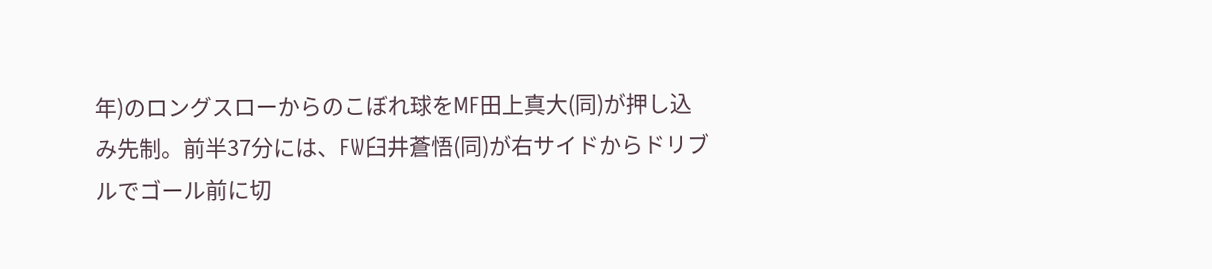年)のロングスローからのこぼれ球をMF田上真大(同)が押し込み先制。前半37分には、FW臼井蒼悟(同)が右サイドからドリブルでゴール前に切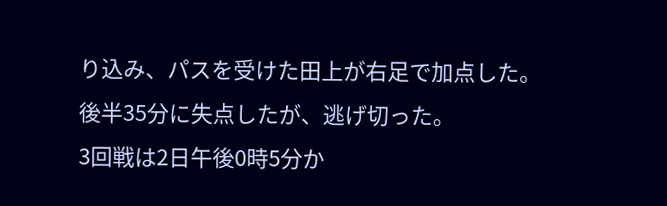り込み、パスを受けた田上が右足で加点した。後半35分に失点したが、逃げ切った。
3回戦は2日午後0時5分か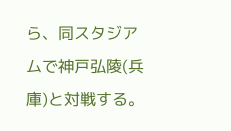ら、同スタジアムで神戸弘陵(兵庫)と対戦する。